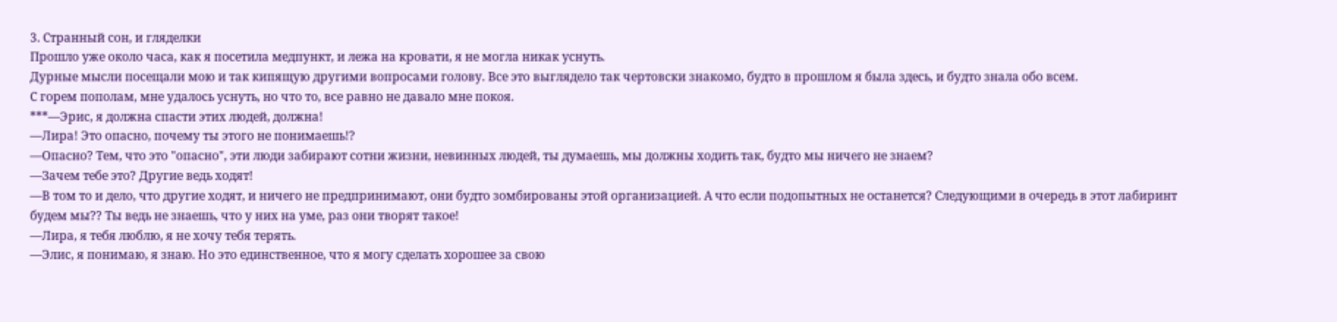3. Странный сон, и гляделки
Прошло уже около часа, как я посетила медпункт, и лежа на кровати, я не могла никак уснуть.
Дурные мысли посещали мою и так кипящую другими вопросами голову. Все это выглядело так чертовски знакомо, будто в прошлом я была здесь, и будто знала обо всем.
С горем пополам, мне удалось уснуть, но что то, все равно не давало мне покоя.
***—Эрис, я должна спасти этих людей, должна!
—Лира! Это опасно, почему ты этого не понимаешь!?
—Опасно? Тем, что это "опасно", эти люди забирают сотни жизни, невинных людей, ты думаешь, мы должны ходить так, будто мы ничего не знаем?
—Зачем тебе это? Другие ведь ходят!
—В том то и дело, что другие ходят, и ничего не предпринимают, они будто зомбированы этой организацией. А что если подопытных не останется? Следующими в очередь в этот лабиринт будем мы?? Ты ведь не знаешь, что у них на уме, раз они творят такое!
—Лира, я тебя люблю, я не хочу тебя терять.
—Элис, я понимаю, я знаю. Но это единственное, что я могу сделать хорошее за свою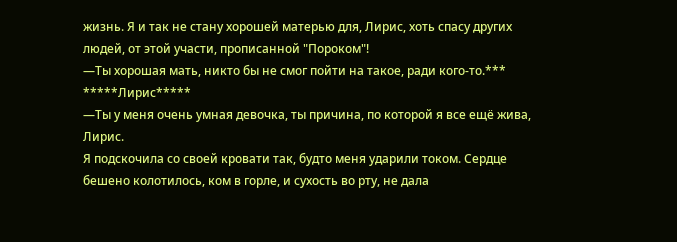жизнь. Я и так не стану хорошей матерью для, Лирис, хоть спасу других людей, от этой участи, прописанной "Пороком"!
—Ты хорошая мать, никто бы не смог пойти на такое, ради кого-то.***
*****Лирис*****
—Ты у меня очень умная девочка, ты причина, по которой я все ещё жива, Лирис.
Я подскочила со своей кровати так, будто меня ударили током. Сердце бешено колотилось, ком в горле, и сухость во рту, не дала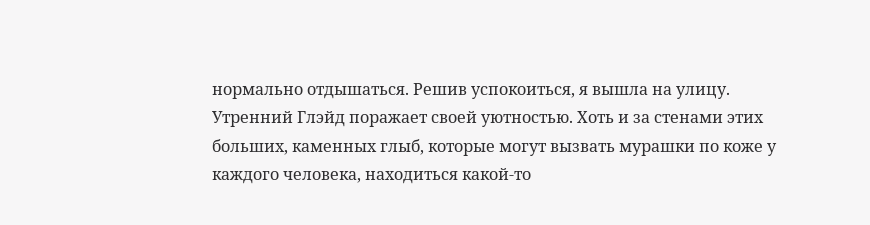нормально отдышаться. Решив успокоиться, я вышла на улицу.
Утренний Глэйд поражает своей уютностью. Хоть и за стенами этих больших, каменных глыб, которые могут вызвать мурашки по коже у каждого человека, находиться какой-то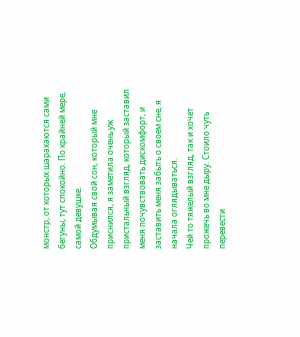монстр, от которых шарахаются сами бегуны, тут спокойно. По крайней мере, самой девушке.
Обдумывая свой сон, который мне приснился, я заметила очень уж пристальный взгляд, который заставил меня почувствовать дискомфорт, и заставить меня забыть о своем сне, я начала оглядываться.
Чей то тяжелый взгляд, так и хочет прожечь во мне дыру. Стоило чуть перевести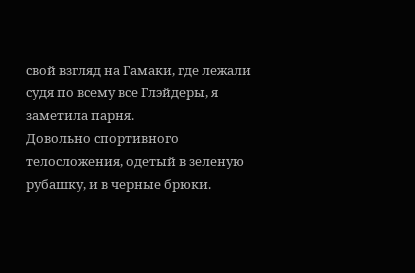свой взгляд на Гамаки, где лежали судя по всему все Глэйдеры, я заметила парня.
Довольно спортивного телосложения, одетый в зеленую рубашку, и в черные брюки.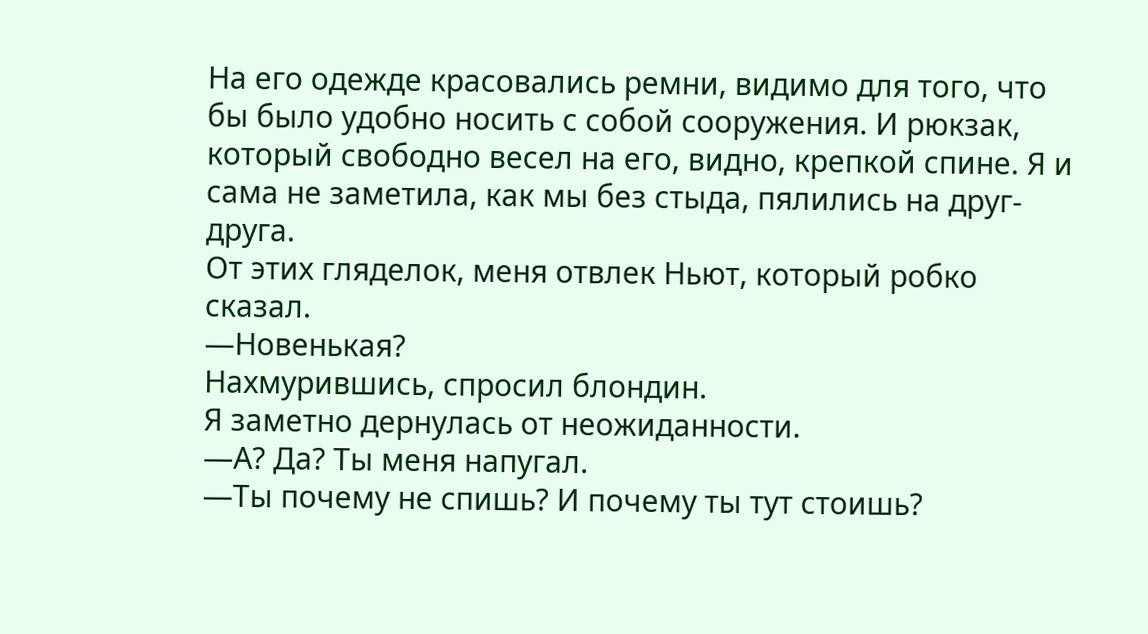На его одежде красовались ремни, видимо для того, что бы было удобно носить с собой сооружения. И рюкзак, который свободно весел на его, видно, крепкой спине. Я и сама не заметила, как мы без стыда, пялились на друг-друга.
От этих гляделок, меня отвлек Ньют, который робко сказал.
—Новенькая?
Нахмурившись, спросил блондин.
Я заметно дернулась от неожиданности.
—А? Да? Ты меня напугал.
—Ты почему не спишь? И почему ты тут стоишь?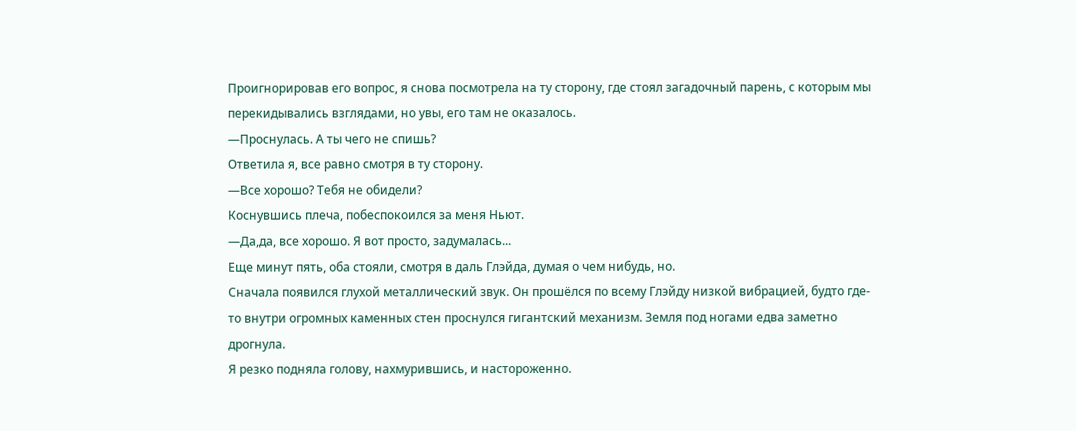Проигнорировав его вопрос, я снова посмотрела на ту сторону, где стоял загадочный парень, с которым мы перекидывались взглядами, но увы, его там не оказалось.
—Проснулась. А ты чего не спишь?
Ответила я, все равно смотря в ту сторону.
—Все хорошо? Тебя не обидели?
Коснувшись плеча, побеспокоился за меня Ньют.
—Да,да, все хорошо. Я вот просто, задумалась...
Еще минут пять, оба стояли, смотря в даль Глэйда, думая о чем нибудь, но.
Сначала появился глухой металлический звук. Он прошёлся по всему Глэйду низкой вибрацией, будто где-то внутри огромных каменных стен проснулся гигантский механизм. Земля под ногами едва заметно дрогнула.
Я резко подняла голову, нахмурившись, и настороженно.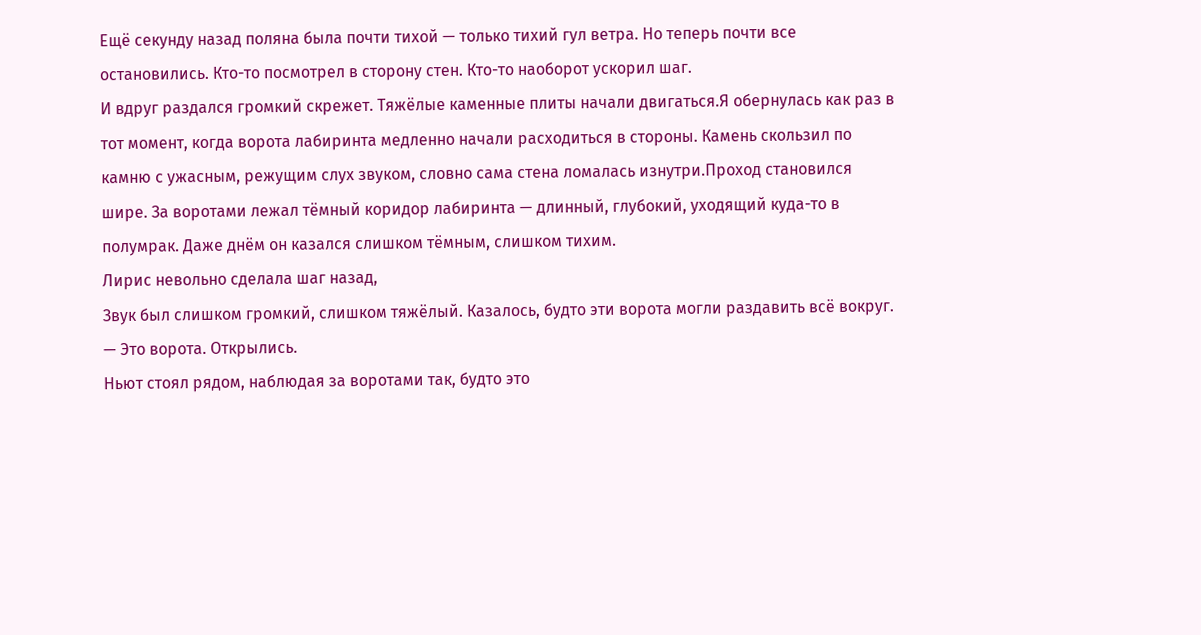Ещё секунду назад поляна была почти тихой — только тихий гул ветра. Но теперь почти все остановились. Кто-то посмотрел в сторону стен. Кто-то наоборот ускорил шаг.
И вдруг раздался громкий скрежет. Тяжёлые каменные плиты начали двигаться.Я обернулась как раз в тот момент, когда ворота лабиринта медленно начали расходиться в стороны. Камень скользил по камню с ужасным, режущим слух звуком, словно сама стена ломалась изнутри.Проход становился шире. За воротами лежал тёмный коридор лабиринта — длинный, глубокий, уходящий куда-то в полумрак. Даже днём он казался слишком тёмным, слишком тихим.
Лирис невольно сделала шаг назад,
Звук был слишком громкий, слишком тяжёлый. Казалось, будто эти ворота могли раздавить всё вокруг.
— Это ворота. Открылись.
Ньют стоял рядом, наблюдая за воротами так, будто это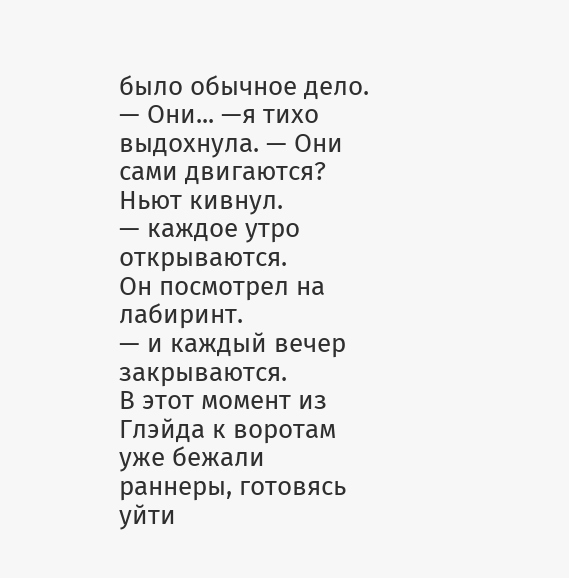было обычное дело.
— Они... —я тихо выдохнула. — Они сами двигаются?
Ньют кивнул.
— каждое утро открываются.
Он посмотрел на лабиринт.
— и каждый вечер закрываются.
В этот момент из Глэйда к воротам уже бежали раннеры, готовясь уйти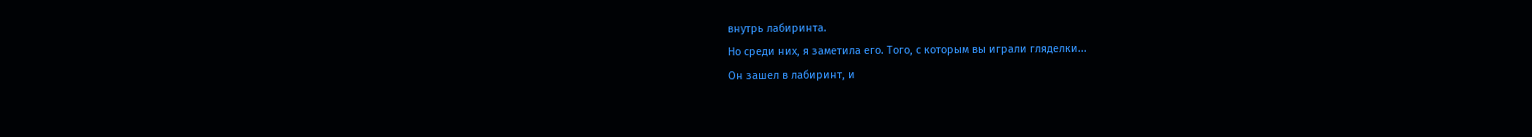внутрь лабиринта.
Но среди них, я заметила его. Того, с которым вы играли гляделки...
Он зашел в лабиринт, и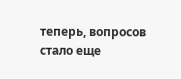теперь, вопросов стало еще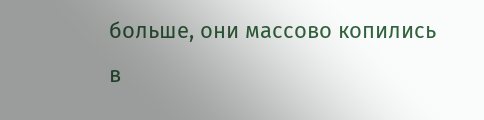больше, они массово копились в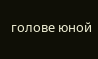голове юной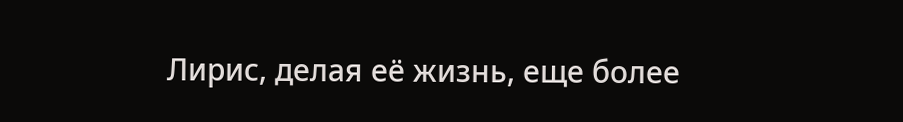Лирис, делая её жизнь, еще более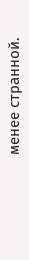менее странной.